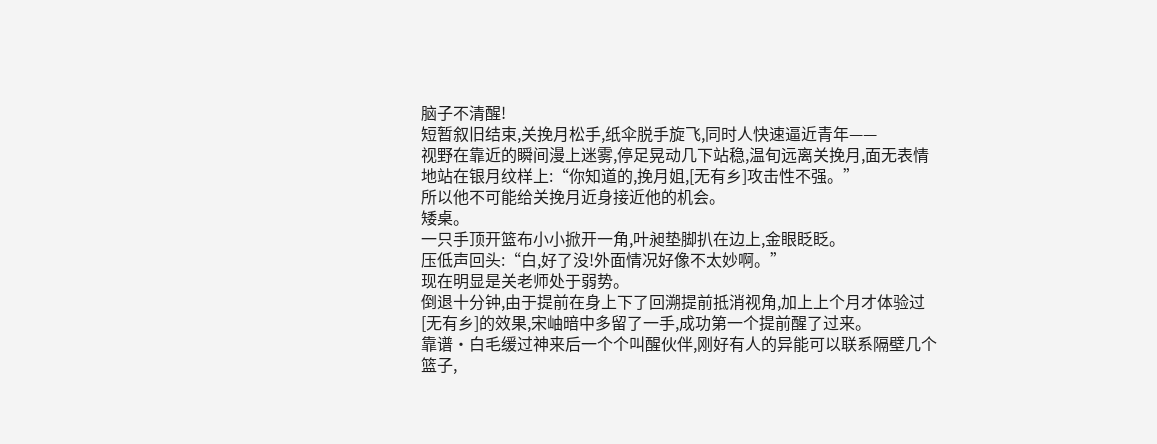脑子不清醒!
短暂叙旧结束,关挽月松手,纸伞脱手旋飞,同时人快速逼近青年——
视野在靠近的瞬间漫上迷雾,停足晃动几下站稳,温旬远离关挽月,面无表情地站在银月纹样上:“你知道的,挽月姐,[无有乡]攻击性不强。”
所以他不可能给关挽月近身接近他的机会。
矮桌。
一只手顶开篮布小小掀开一角,叶昶垫脚扒在边上,金眼眨眨。
压低声回头:“白,好了没!外面情况好像不太妙啊。”
现在明显是关老师处于弱势。
倒退十分钟,由于提前在身上下了回溯提前抵消视角,加上上个月才体验过[无有乡]的效果,宋岫暗中多留了一手,成功第一个提前醒了过来。
靠谱·白毛缓过神来后一个个叫醒伙伴,刚好有人的异能可以联系隔壁几个篮子,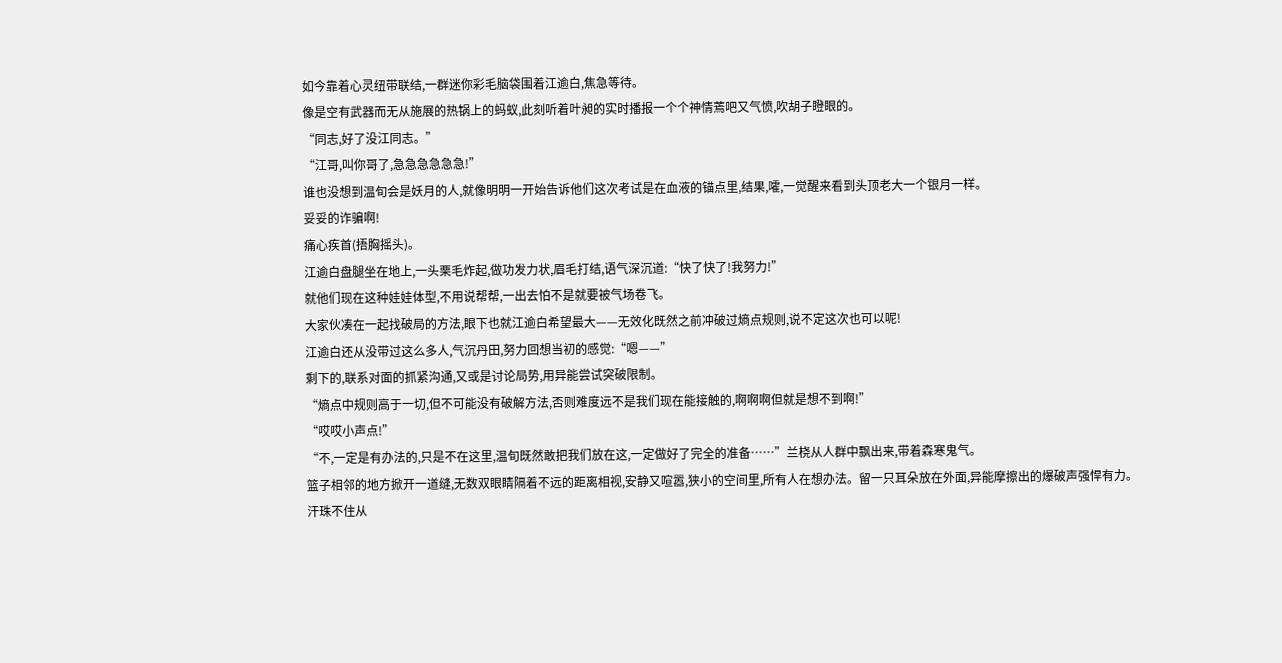如今靠着心灵纽带联结,一群迷你彩毛脑袋围着江逾白,焦急等待。
像是空有武器而无从施展的热锅上的蚂蚁,此刻听着叶昶的实时播报一个个神情蔫吧又气愤,吹胡子瞪眼的。
“同志,好了没江同志。”
“江哥,叫你哥了,急急急急急急!”
谁也没想到温旬会是妖月的人,就像明明一开始告诉他们这次考试是在血液的锚点里,结果,嚯,一觉醒来看到头顶老大一个银月一样。
妥妥的诈骗啊!
痛心疾首(捂胸摇头)。
江逾白盘腿坐在地上,一头栗毛炸起,做功发力状,眉毛打结,语气深沉道:“快了快了!我努力!”
就他们现在这种娃娃体型,不用说帮帮,一出去怕不是就要被气场卷飞。
大家伙凑在一起找破局的方法,眼下也就江逾白希望最大——无效化既然之前冲破过熵点规则,说不定这次也可以呢!
江逾白还从没带过这么多人,气沉丹田,努力回想当初的感觉:“嗯——”
剩下的,联系对面的抓紧沟通,又或是讨论局势,用异能尝试突破限制。
“熵点中规则高于一切,但不可能没有破解方法,否则难度远不是我们现在能接触的,啊啊啊但就是想不到啊!”
“哎哎小声点!”
“不,一定是有办法的,只是不在这里,温旬既然敢把我们放在这,一定做好了完全的准备……”兰桡从人群中飘出来,带着森寒鬼气。
篮子相邻的地方掀开一道缝,无数双眼睛隔着不远的距离相视,安静又喧嚣,狭小的空间里,所有人在想办法。留一只耳朵放在外面,异能摩擦出的爆破声强悍有力。
汗珠不住从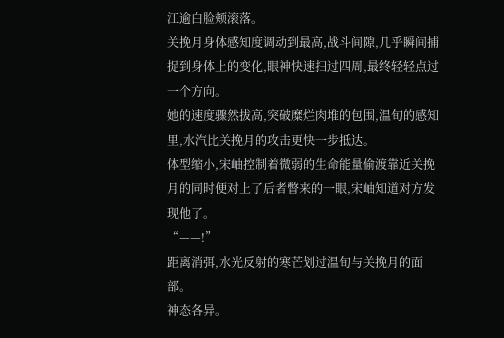江逾白脸颊滚落。
关挽月身体感知度调动到最高,战斗间隙,几乎瞬间捕捉到身体上的变化,眼神快速扫过四周,最终轻轻点过一个方向。
她的速度骤然拔高,突破糜烂肉堆的包围,温旬的感知里,水汽比关挽月的攻击更快一步抵达。
体型缩小,宋岫控制着微弱的生命能量偷渡靠近关挽月的同时便对上了后者瞥来的一眼,宋岫知道对方发现他了。
“——!”
距离消弭,水光反射的寒芒划过温旬与关挽月的面部。
神态各异。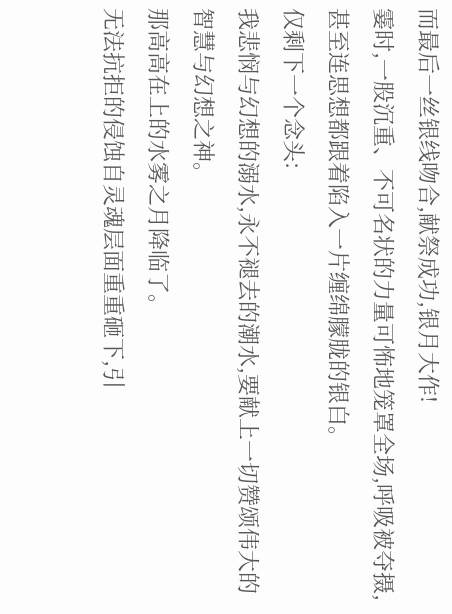而最后一丝银线吻合,献祭成功,银月大作!
霎时,一股沉重、不可名状的力量可怖地笼罩全场,呼吸被夺摄,甚至连思想都跟着陷入一片缠绵朦胧的银白。
仅剩下一个念头:
我悲悯与幻想的溺水,永不褪去的潮水,要献上一切赞颂伟大的智慧与幻想之神。
那高高在上的水雾之月降临了。
无法抗拒的侵蚀自灵魂层面重重砸下,引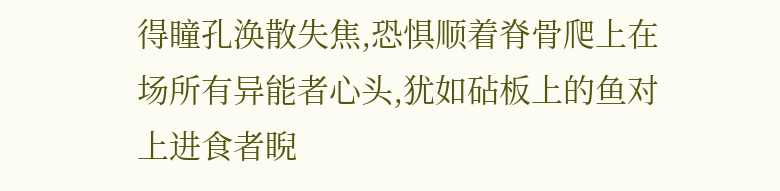得瞳孔涣散失焦,恐惧顺着脊骨爬上在场所有异能者心头,犹如砧板上的鱼对上进食者睨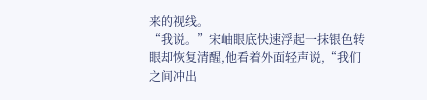来的视线。
“我说。”宋岫眼底快速浮起一抹银色转眼却恢复清醒,他看着外面轻声说,“我们之间冲出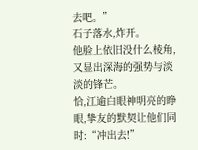去吧。”
石子落水,炸开。
他脸上依旧没什么棱角,又显出深海的强势与淡淡的锋芒。
恰,江逾白眼神明亮的睁眼,挚友的默契让他们同时:“冲出去!”